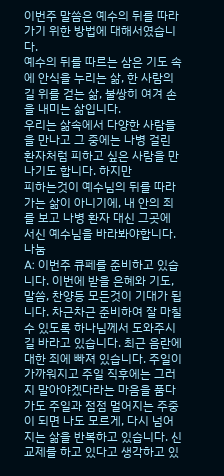이번주 말씀은 예수의 뒤를 따라가기 위한 방법에 대해서였습니다.
예수의 뒤를 따르는 삼은 기도 속에 안식을 누리는 삶, 한 사람의 길 위를 걷는 삶, 불쌍히 여겨 손을 내미는 삶입니다.
우리는 삶속에서 다양한 사람들을 만나고 그 중에는 나병 걸린 환자처럼 피하고 싶은 사람을 만나기도 합니다. 하지만
피하는것이 예수님의 뒤를 따라가는 삶이 아니기에, 내 안의 죄를 보고 나병 환자 대신 그곳에 서신 예수님을 바라봐야합니다.
나눔
A: 이번주 큐페를 준비하고 있습니다. 이번에 받을 은혜와 기도, 말씀, 찬양등 모든것이 기대가 됩니다. 차근차근 준비하여 잘 마칠 수 있도록 하나님께서 도와주시길 바라고 있습니다. 최근 음란에 대한 죄에 빠져 있습니다. 주일이 가까워지고 주일 직후에는 그러지 말아야겠다라는 마음을 품다가도 주일과 점점 멀어지는 주중이 되면 나도 모르게, 다시 넘어지는 삶을 반복하고 있습니다. 신교제를 하고 있다고 생각하고 있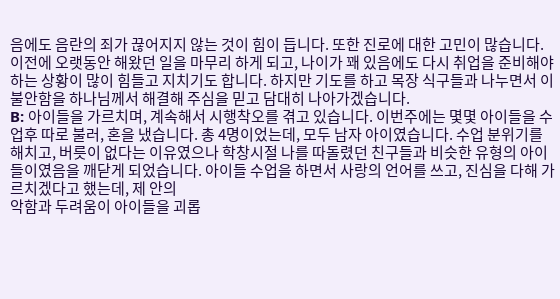음에도 음란의 죄가 끊어지지 않는 것이 힘이 듭니다. 또한 진로에 대한 고민이 많습니다. 이전에 오랫동안 해왔던 일을 마무리 하게 되고, 나이가 꽤 있음에도 다시 취업을 준비해야 하는 상황이 많이 힘들고 지치기도 합니다. 하지만 기도를 하고 목장 식구들과 나누면서 이 불안함을 하나님께서 해결해 주심을 믿고 담대히 나아가겠습니다.
B: 아이들을 가르치며, 계속해서 시행착오를 겪고 있습니다. 이번주에는 몇몇 아이들을 수업후 따로 불러, 혼을 냈습니다. 총 4명이었는데, 모두 남자 아이였습니다. 수업 분위기를 해치고, 버릇이 없다는 이유였으나 학창시절 나를 따돌렸던 친구들과 비슷한 유형의 아이들이였음을 깨닫게 되었습니다. 아이들 수업을 하면서 사랑의 언어를 쓰고, 진심을 다해 가르치겠다고 했는데, 제 안의
악함과 두려움이 아이들을 괴롭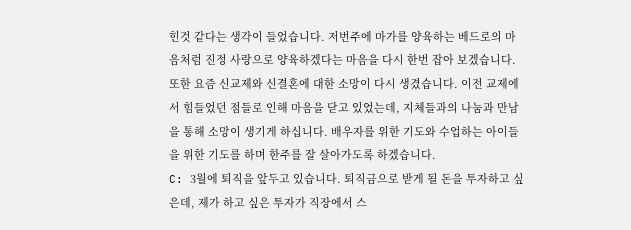힌것 같다는 생각이 들었습니다. 저번주에 마가를 양육하는 베드로의 마음처럼 진정 사랑으로 양육하겠다는 마음을 다시 한번 잡아 보겠습니다. 또한 요즘 신교제와 신결혼에 대한 소망이 다시 생겼습니다. 이전 교제에서 힘들었던 점들로 인해 마음을 닫고 있었는데, 지체들과의 나눔과 만남을 통해 소망이 생기게 하십니다. 배우자를 위한 기도와 수업하는 아이들을 위한 기도를 하며 한주를 잘 살아가도록 하겠습니다.
C: 3월에 퇴직을 앞두고 있습니다. 퇴직금으로 받게 될 돈을 투자하고 싶은데, 제가 하고 싶은 투자가 직장에서 스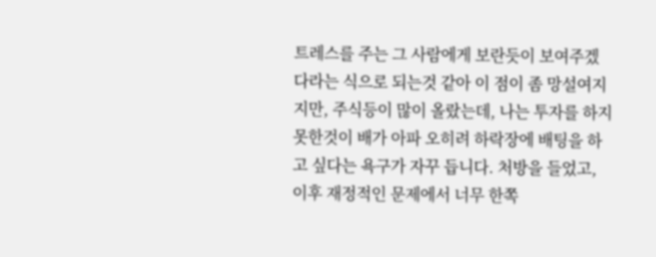트레스를 주는 그 사람에게 보란듯이 보여주겠다라는 식으로 되는것 같아 이 점이 좀 망설여지지만, 주식등이 많이 올랐는데, 나는 투자를 하지 못한것이 배가 아파 오히려 하락장에 배팅을 하고 싶다는 욕구가 자꾸 듭니다. 처방을 들었고, 이후 재정적인 문제에서 너무 한쪽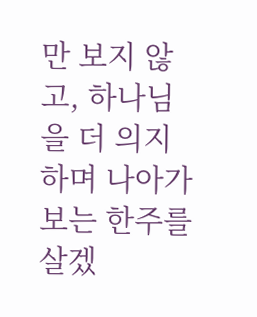만 보지 않고, 하나님을 더 의지하며 나아가보는 한주를 살겠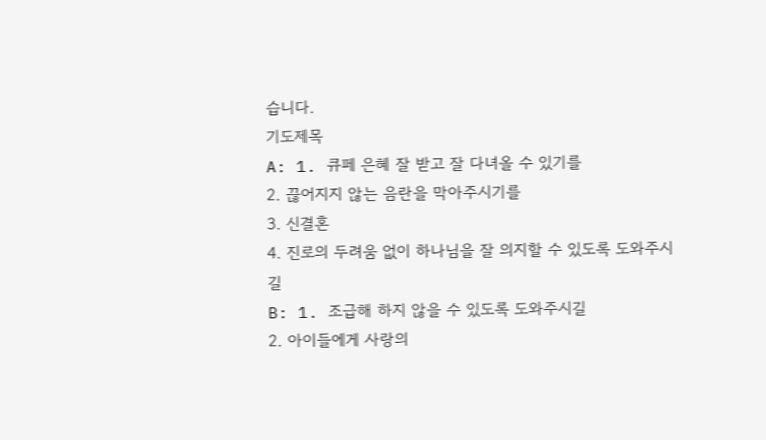습니다.
기도제목
A: 1. 큐페 은혜 잘 받고 잘 다녀올 수 있기를
2. 끊어지지 않는 음란을 막아주시기를
3. 신결혼
4. 진로의 두려움 없이 하나님을 잘 의지할 수 있도록 도와주시길
B: 1. 조급해 하지 않을 수 있도록 도와주시길
2. 아이들에게 사랑의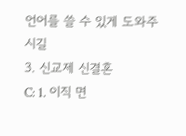언어를 쓸 수 있게 도와주시길
3. 신교제 신결혼
C: 1. 이직 면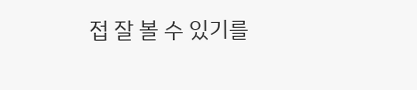접 잘 볼 수 있기를